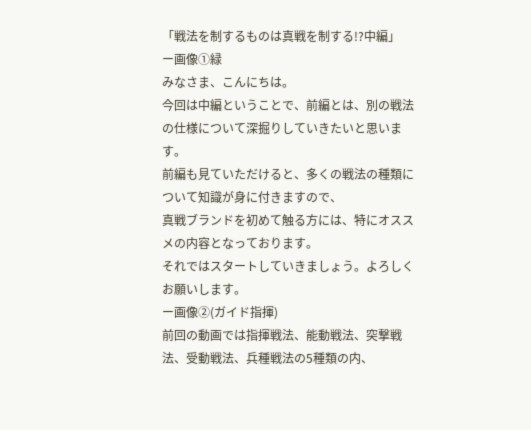「戦法を制するものは真戦を制する!?中編」
ー画像①緑
みなさま、こんにちは。
今回は中編ということで、前編とは、別の戦法の仕様について深掘りしていきたいと思います。
前編も見ていただけると、多くの戦法の種類について知識が身に付きますので、
真戦ブランドを初めて触る方には、特にオススメの内容となっております。
それではスタートしていきましょう。よろしくお願いします。
ー画像②(ガイド指揮)
前回の動画では指揮戦法、能動戦法、突撃戦法、受動戦法、兵種戦法の5種類の内、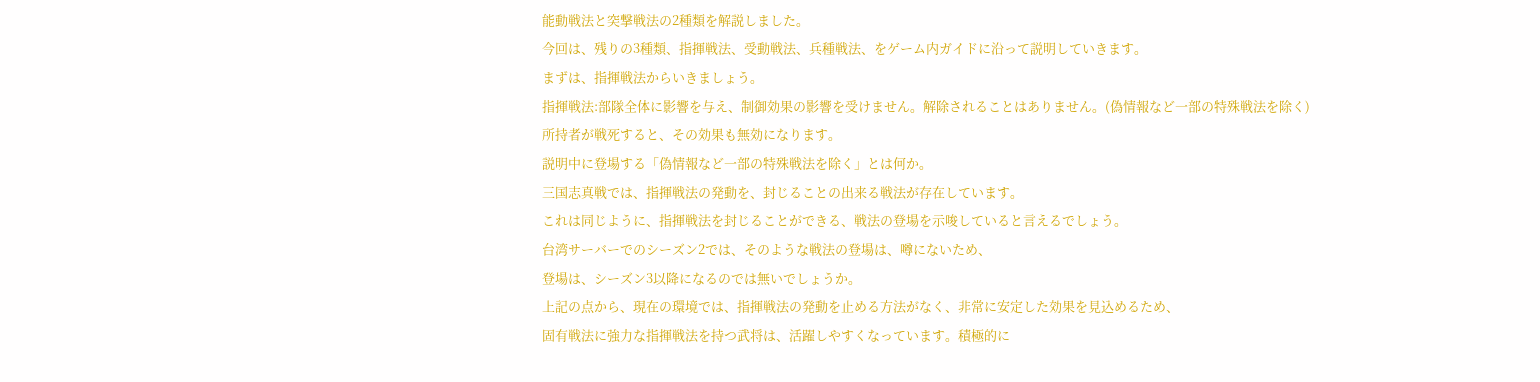能動戦法と突撃戦法の2種類を解説しました。
今回は、残りの3種類、指揮戦法、受動戦法、兵種戦法、をゲーム内ガイドに沿って説明していきます。
まずは、指揮戦法からいきましょう。
指揮戦法:部隊全体に影響を与え、制御効果の影響を受けません。解除されることはありません。(偽情報など一部の特殊戦法を除く)
所持者が戦死すると、その効果も無効になります。
説明中に登場する「偽情報など一部の特殊戦法を除く」とは何か。
三国志真戦では、指揮戦法の発動を、封じることの出来る戦法が存在しています。
これは同じように、指揮戦法を封じることができる、戦法の登場を示唆していると言えるでしょう。
台湾サーバーでのシーズン2では、そのような戦法の登場は、噂にないため、
登場は、シーズン3以降になるのでは無いでしょうか。
上記の点から、現在の環境では、指揮戦法の発動を止める方法がなく、非常に安定した効果を見込めるため、
固有戦法に強力な指揮戦法を持つ武将は、活躍しやすくなっています。積極的に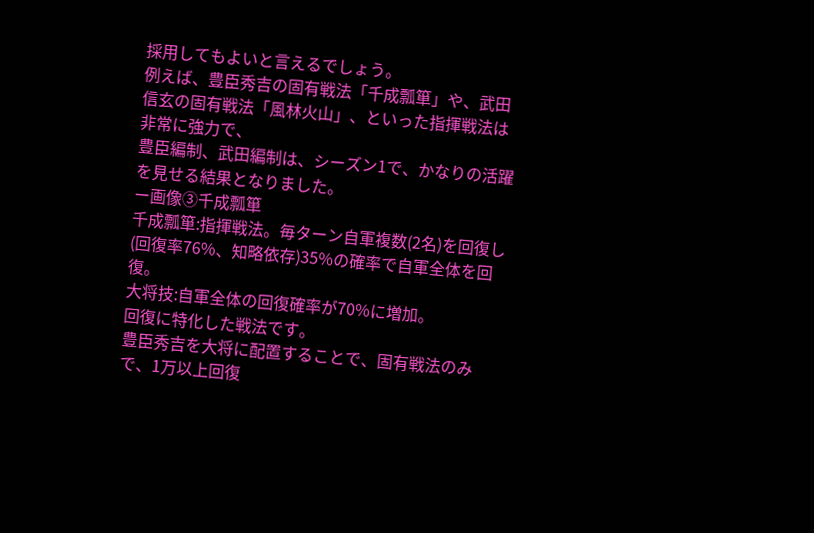採用してもよいと言えるでしょう。
例えば、豊臣秀吉の固有戦法「千成瓢箪」や、武田信玄の固有戦法「風林火山」、といった指揮戦法は非常に強力で、
豊臣編制、武田編制は、シーズン1で、かなりの活躍を見せる結果となりました。
ー画像③千成瓢箪
千成瓢箪:指揮戦法。毎ターン自軍複数(2名)を回復し(回復率76%、知略依存)35%の確率で自軍全体を回復。
大将技:自軍全体の回復確率が70%に増加。
回復に特化した戦法です。
豊臣秀吉を大将に配置することで、固有戦法のみで、1万以上回復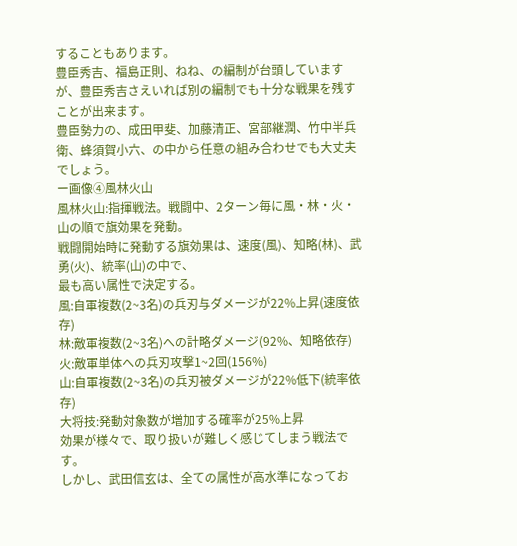することもあります。
豊臣秀吉、福島正則、ねね、の編制が台頭していますが、豊臣秀吉さえいれば別の編制でも十分な戦果を残すことが出来ます。
豊臣勢力の、成田甲斐、加藤清正、宮部継潤、竹中半兵衛、蜂須賀小六、の中から任意の組み合わせでも大丈夫でしょう。
ー画像④風林火山
風林火山:指揮戦法。戦闘中、2ターン毎に風・林・火・山の順で旗効果を発動。
戦闘開始時に発動する旗効果は、速度(風)、知略(林)、武勇(火)、統率(山)の中で、
最も高い属性で決定する。
風:自軍複数(2~3名)の兵刃与ダメージが22%上昇(速度依存)
林:敵軍複数(2~3名)への計略ダメージ(92%、知略依存)
火:敵軍単体への兵刃攻撃1~2回(156%)
山:自軍複数(2~3名)の兵刃被ダメージが22%低下(統率依存)
大将技:発動対象数が増加する確率が25%上昇
効果が様々で、取り扱いが難しく感じてしまう戦法です。
しかし、武田信玄は、全ての属性が高水準になってお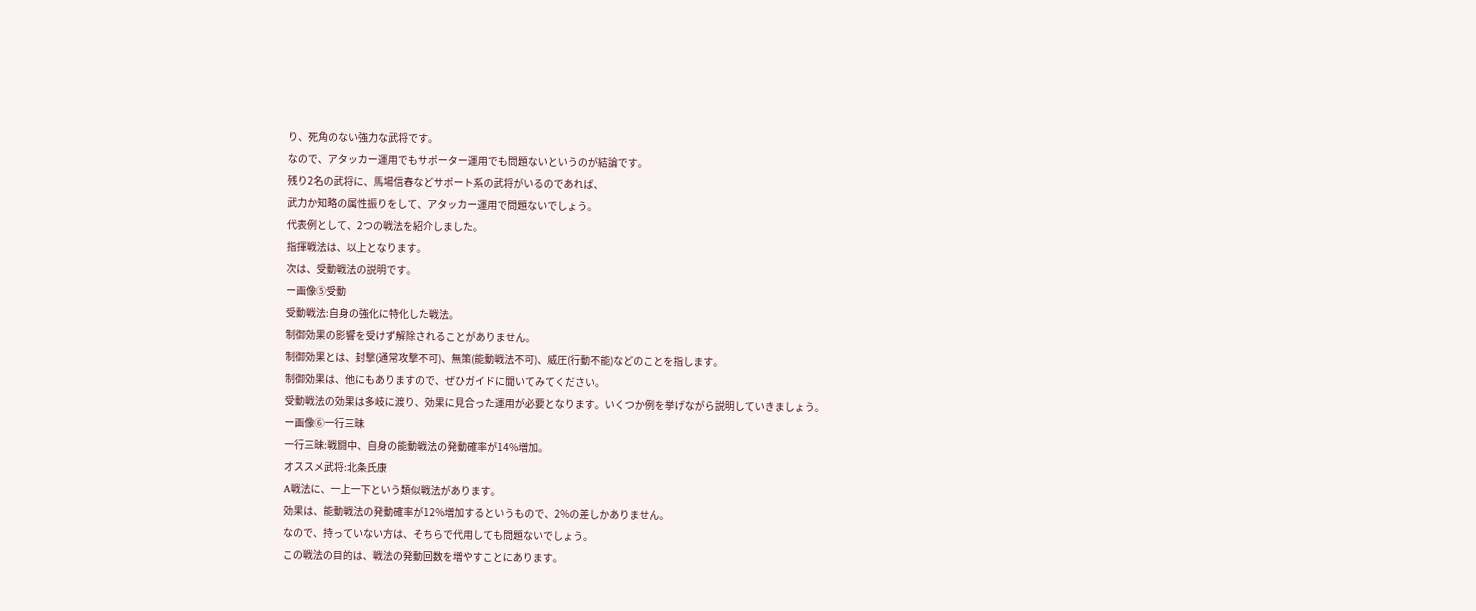り、死角のない強力な武将です。
なので、アタッカー運用でもサポーター運用でも問題ないというのが結論です。
残り2名の武将に、馬場信春などサポート系の武将がいるのであれば、
武力か知略の属性振りをして、アタッカー運用で問題ないでしょう。
代表例として、2つの戦法を紹介しました。
指揮戦法は、以上となります。
次は、受動戦法の説明です。
ー画像⑤受動
受動戦法:自身の強化に特化した戦法。
制御効果の影響を受けず解除されることがありません。
制御効果とは、封撃(通常攻撃不可)、無策(能動戦法不可)、威圧(行動不能)などのことを指します。
制御効果は、他にもありますので、ぜひガイドに聞いてみてください。
受動戦法の効果は多岐に渡り、効果に見合った運用が必要となります。いくつか例を挙げながら説明していきましょう。
ー画像⑥一行三昧
一行三昧:戦闘中、自身の能動戦法の発動確率が14%増加。
オススメ武将:北条氏康
A戦法に、一上一下という類似戦法があります。
効果は、能動戦法の発動確率が12%増加するというもので、2%の差しかありません。
なので、持っていない方は、そちらで代用しても問題ないでしょう。
この戦法の目的は、戦法の発動回数を増やすことにあります。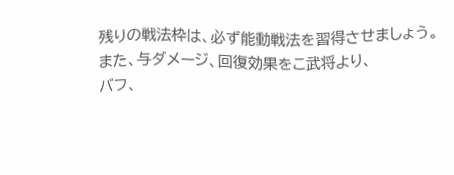残りの戦法枠は、必ず能動戦法を習得させましょう。
また、与ダメージ、回復効果をこ武将より、
バフ、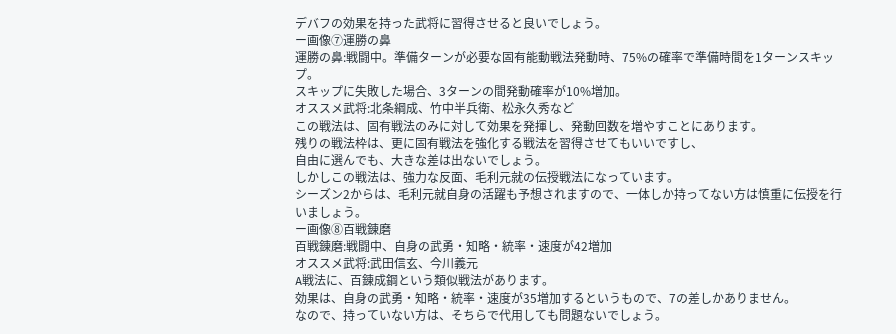デバフの効果を持った武将に習得させると良いでしょう。
ー画像⑦運勝の鼻
運勝の鼻:戦闘中。準備ターンが必要な固有能動戦法発動時、75%の確率で準備時間を1ターンスキップ。
スキップに失敗した場合、3ターンの間発動確率が10%増加。
オススメ武将:北条綱成、竹中半兵衛、松永久秀など
この戦法は、固有戦法のみに対して効果を発揮し、発動回数を増やすことにあります。
残りの戦法枠は、更に固有戦法を強化する戦法を習得させてもいいですし、
自由に選んでも、大きな差は出ないでしょう。
しかしこの戦法は、強力な反面、毛利元就の伝授戦法になっています。
シーズン2からは、毛利元就自身の活躍も予想されますので、一体しか持ってない方は慎重に伝授を行いましょう。
ー画像⑧百戦錬磨
百戦錬磨:戦闘中、自身の武勇・知略・統率・速度が42増加
オススメ武将:武田信玄、今川義元
A戦法に、百錬成鋼という類似戦法があります。
効果は、自身の武勇・知略・統率・速度が35増加するというもので、7の差しかありません。
なので、持っていない方は、そちらで代用しても問題ないでしょう。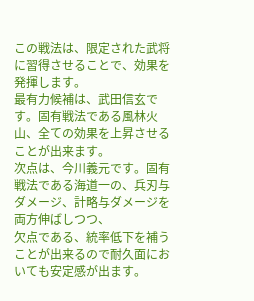この戦法は、限定された武将に習得させることで、効果を発揮します。
最有力候補は、武田信玄です。固有戦法である風林火山、全ての効果を上昇させることが出来ます。
次点は、今川義元です。固有戦法である海道一の、兵刃与ダメージ、計略与ダメージを両方伸ばしつつ、
欠点である、統率低下を補うことが出来るので耐久面においても安定感が出ます。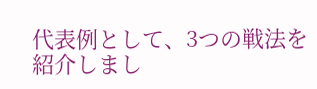代表例として、3つの戦法を紹介しまし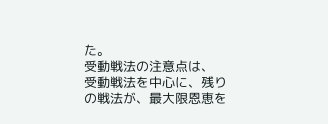た。
受動戦法の注意点は、
受動戦法を中心に、残りの戦法が、最大限恩恵を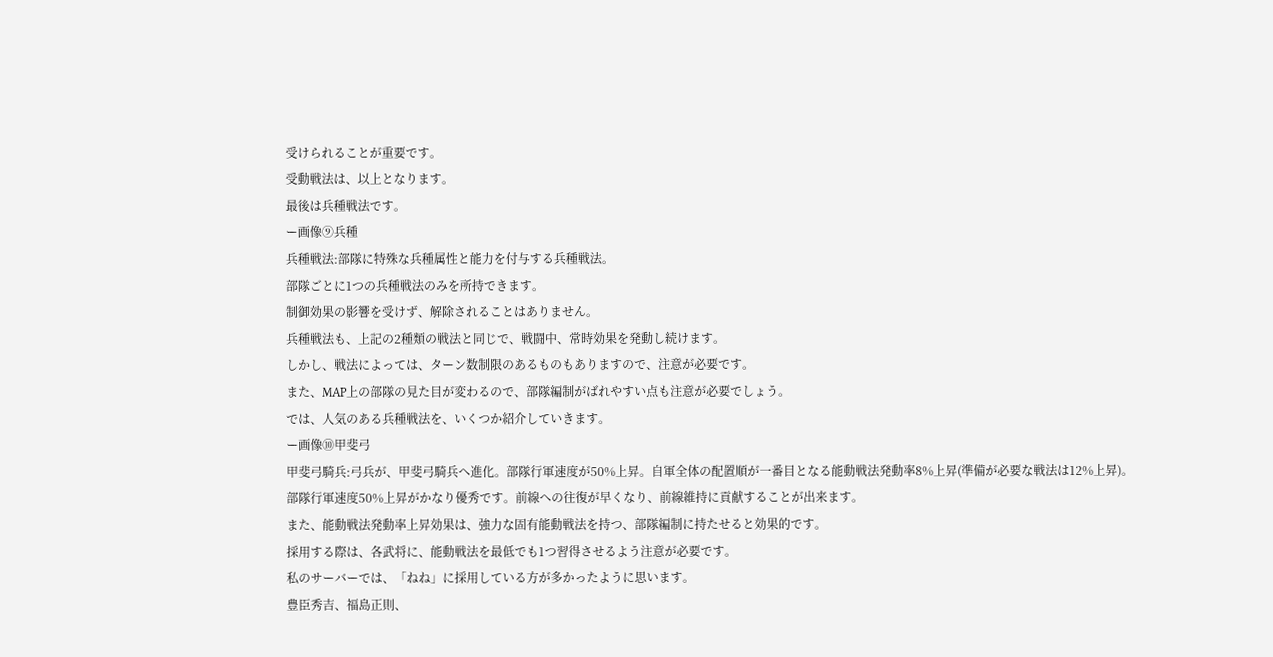受けられることが重要です。
受動戦法は、以上となります。
最後は兵種戦法です。
ー画像⑨兵種
兵種戦法:部隊に特殊な兵種属性と能力を付与する兵種戦法。
部隊ごとに1つの兵種戦法のみを所持できます。
制御効果の影響を受けず、解除されることはありません。
兵種戦法も、上記の2種類の戦法と同じで、戦闘中、常時効果を発動し続けます。
しかし、戦法によっては、ターン数制限のあるものもありますので、注意が必要です。
また、MAP上の部隊の見た目が変わるので、部隊編制がばれやすい点も注意が必要でしょう。
では、人気のある兵種戦法を、いくつか紹介していきます。
ー画像⑩甲斐弓
甲斐弓騎兵:弓兵が、甲斐弓騎兵へ進化。部隊行軍速度が50%上昇。自軍全体の配置順が一番目となる能動戦法発動率8%上昇(準備が必要な戦法は12%上昇)。
部隊行軍速度50%上昇がかなり優秀です。前線への往復が早くなり、前線維持に貢献することが出来ます。
また、能動戦法発動率上昇効果は、強力な固有能動戦法を持つ、部隊編制に持たせると効果的です。
採用する際は、各武将に、能動戦法を最低でも1つ習得させるよう注意が必要です。
私のサーバーでは、「ねね」に採用している方が多かったように思います。
豊臣秀吉、福島正則、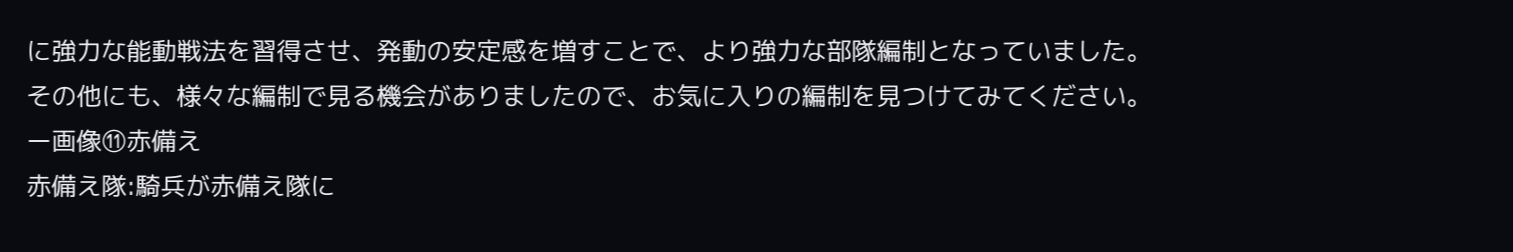に強力な能動戦法を習得させ、発動の安定感を増すことで、より強力な部隊編制となっていました。
その他にも、様々な編制で見る機会がありましたので、お気に入りの編制を見つけてみてください。
ー画像⑪赤備え
赤備え隊:騎兵が赤備え隊に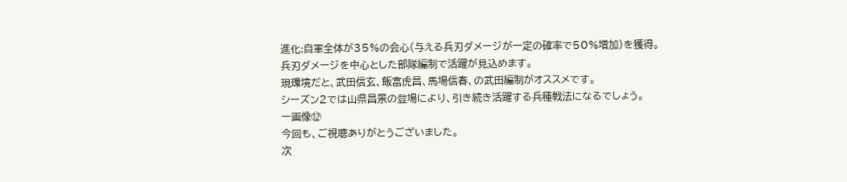進化:自軍全体が35%の会心(与える兵刃ダメージが一定の確率で50%増加)を獲得。
兵刃ダメージを中心とした部隊編制で活躍が見込めます。
現環境だと、武田信玄、飯富虎昌、馬場信春、の武田編制がオススメです。
シーズン2では山県昌景の登場により、引き続き活躍する兵種戦法になるでしょう。
ー画像⑫
今回も、ご視聴ありがとうございました。
次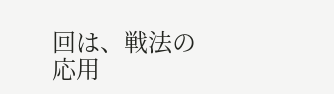回は、戦法の応用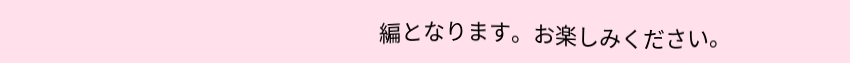編となります。お楽しみください。